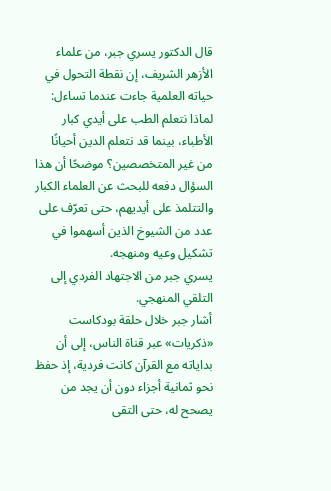قال الدكتور يسري جبر، من علماء الأزهر الشريف، إن نقطة التحول في حياته العلمية جاءت عندما تساءل: لماذا نتعلم الطب على أيدي كبار الأطباء، بينما قد نتعلم الدين أحيانًا من غير المتخصصين؟ موضحًا أن هذا السؤال دفعه للبحث عن العلماء الكبار والتتلمذ على أيديهم، حتى تعرّف على عدد من الشيوخ الذين أسهموا في تشكيل وعيه ومنهجه.
يسري جبر من الاجتهاد الفردي إلى التلقي المنهجي.
أشار جبر خلال حلقة بودكاست «ذكريات» عبر قناة الناس، إلى أن بداياته مع القرآن كانت فردية، إذ حفظ نحو ثمانية أجزاء دون أن يجد من يصحح له، حتى التقى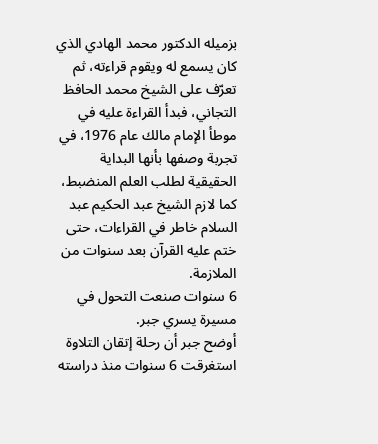بزميله الدكتور محمد الهادي الذي كان يسمع له ويقوم قراءته، ثم تعرّف على الشيخ محمد الحافظ التجاني، فبدأ القراءة عليه في موطأ الإمام مالك عام 1976، في تجربة وصفها بأنها البداية الحقيقية لطلب العلم المنضبط، كما لازم الشيخ عبد الحكيم عبد السلام خاطر في القراءات، حتى ختم عليه القرآن بعد سنوات من الملازمة.
6 سنوات صنعت التحول في مسيرة يسري جبر.
أوضح جبر أن رحلة إتقان التلاوة استغرقت 6 سنوات منذ دراسته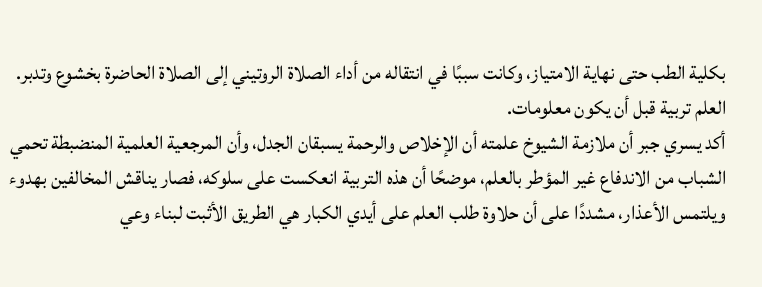بكلية الطب حتى نهاية الامتياز، وكانت سببًا في انتقاله من أداء الصلاة الروتيني إلى الصلاة الحاضرة بخشوع وتدبر.
العلم تربية قبل أن يكون معلومات.
أكد يسري جبر أن ملازمة الشيوخ علمته أن الإخلاص والرحمة يسبقان الجدل، وأن المرجعية العلمية المنضبطة تحمي الشباب من الاندفاع غير المؤطر بالعلم، موضحًا أن هذه التربية انعكست على سلوكه، فصار يناقش المخالفين بهدوء ويلتمس الأعذار، مشددًا على أن حلاوة طلب العلم على أيدي الكبار هي الطريق الأثبت لبناء وعي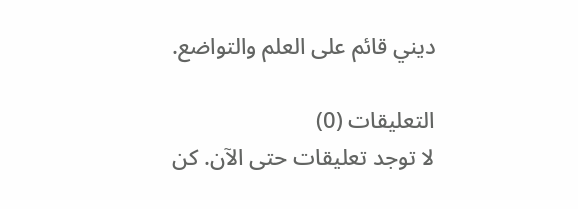ديني قائم على العلم والتواضع.

التعليقات (0)
لا توجد تعليقات حتى الآن. كن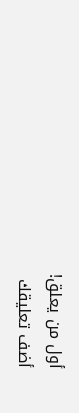أول من يعلق!
أضف تعليقك